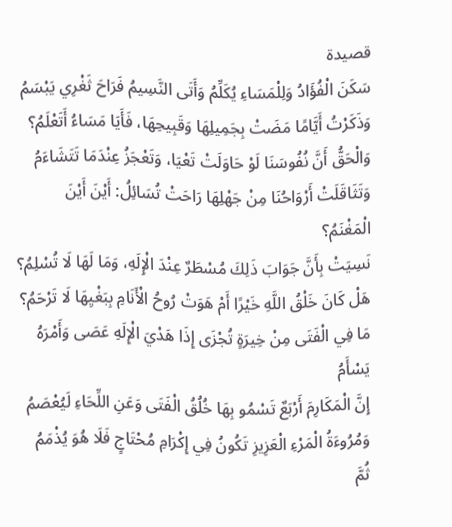قصيدة
سَكَنَ الْفُؤَادُ وَلِلْمَسَاءِ يُكَلِّمُ وَأَتَى النَّسِيمُ فَرَاحَ ثَغْرِي يَبْسَمُ
وَذَكَرْتُ أَيَّامًا مَضَتْ بِجَمِيلِهَا وَقَبِيحِهَا، فَأَيَا مَسَاءُ أَتَعْلَمُ؟
وَالْحَقُّ أَنَّ نُفُوسَنَا لَوْ حَاوَلَتْ تَعْيَا، وَتَعْجَزُ عِنْدَمَا تَتَشَاءَمُ
وَتَثَاقَلَتْ أَرْوَاحُنَا مِنْ جَهْلِهَا رَاحَتْ تُسَائِلُ: أَيْنَ أَيْنَ الْمَغْنَمُ؟
نَسِيَتْ بِأَنَّ جَوَابَ ذَلِكَ مُسْطَرٌ عِنْدَ الْإِلَهِ، وَمَا لَهَا لَا تُسْلِمُ؟
هَلْ كَانَ خَلْقُ اللَّهِ خَيْرًا أَمْ هَوَتْ رُوحُ الْأَنَامِ بِبَغْيِهَا لَا تَرْحَمُ؟
مَا فِي الْفَتَى مِنْ خِيرَةٍ تُجْزَى إِذَا هَدْيَ الْإِلَهِ عَصَى وَأَمْرَهُ يَسْأَمُ
إِنَّ الْمَكَارِمَ أَرْبَعٌ تَسْمُو بِهَا خُلُقُ الْفَتَى وَعَنِ اللِّحَاءِ لَيُعْصَمُ
وَمُرُوءَةُ الْمَرْءِ الْعَزِيزِ تَكُونُ فِي إِكْرَامِ مُحْتَاجٍ فَلَا هُوَ يُذْمَمُ
ثُمَّ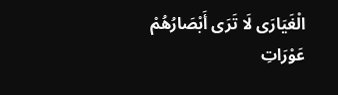الْغَيَارَى لَا تَرَى أَبْصَارُهُمْ عَوْرَاتِ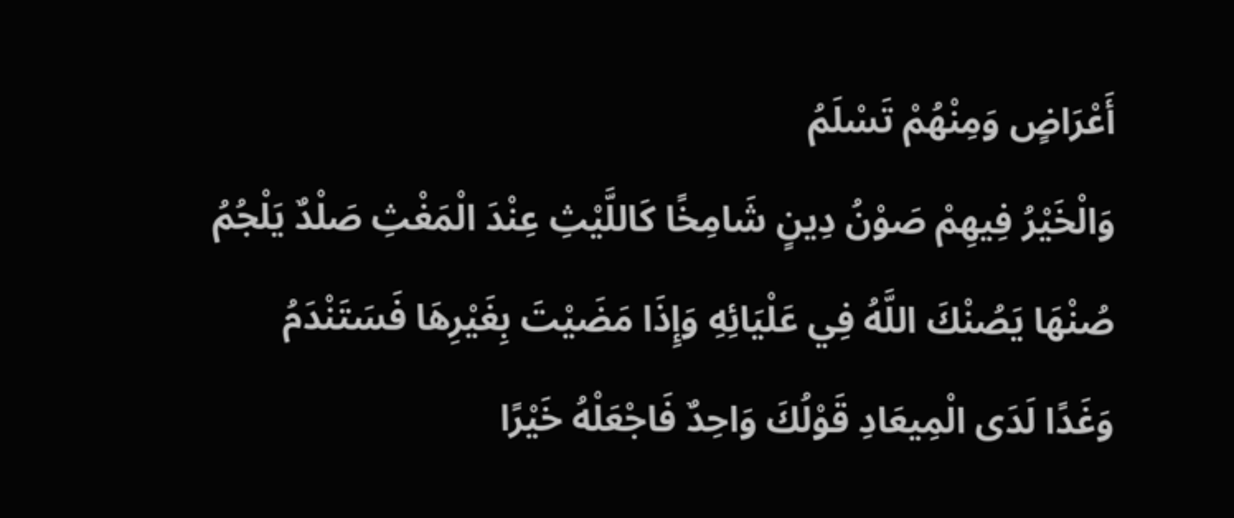أَعْرَاضٍ وَمِنْهُمْ تَسْلَمُ
وَالْخَيْرُ فِيهِمْ صَوْنُ دِينٍ شَامِخًا كَاللَّيْثِ عِنْدَ الْمَغْثِ صَلْدٌ يَلْجُمُ
صُنْهَا يَصُنْكَ اللَّهُ فِي عَلْيَائِهِ وَإِذَا مَضَيْتَ بِغَيْرِهَا فَسَتَنْدَمُ
وَغَدًا لَدَى الْمِيعَادِ قَوْلُكَ وَاحِدٌ فَاجْعَلْهُ خَيْرًا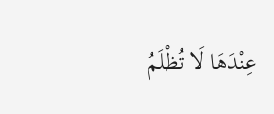عِنْدَهَا لَا تُظْلَمُ